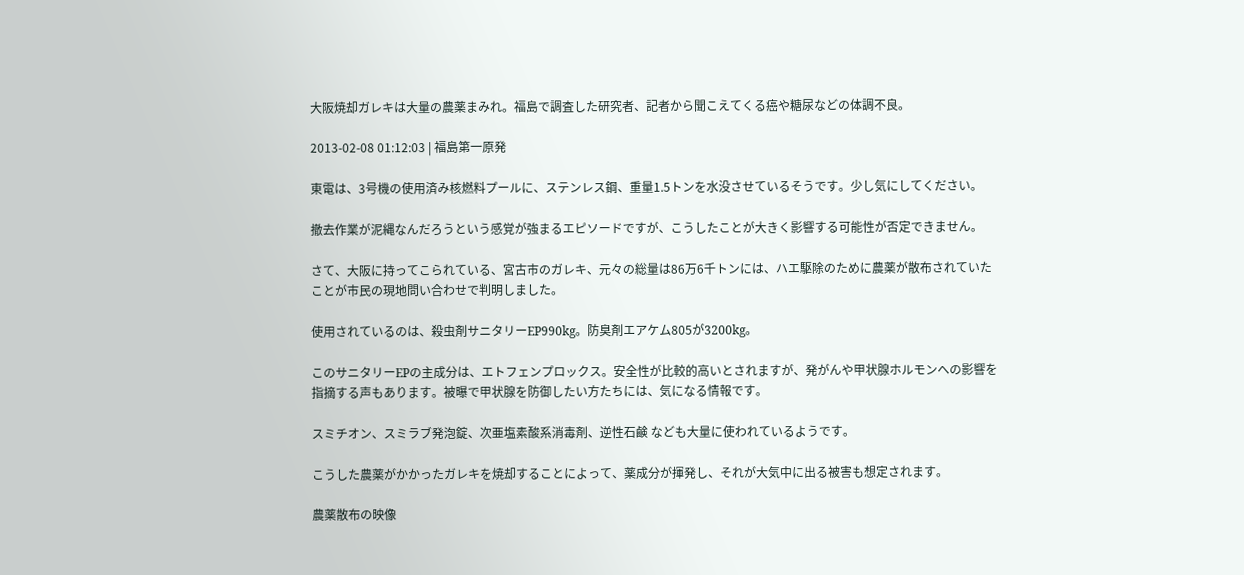大阪焼却ガレキは大量の農薬まみれ。福島で調査した研究者、記者から聞こえてくる癌や糖尿などの体調不良。

2013-02-08 01:12:03 | 福島第一原発

東電は、3号機の使用済み核燃料プールに、ステンレス鋼、重量1.5トンを水没させているそうです。少し気にしてください。

撤去作業が泥縄なんだろうという感覚が強まるエピソードですが、こうしたことが大きく影響する可能性が否定できません。

さて、大阪に持ってこられている、宮古市のガレキ、元々の総量は86万6千トンには、ハエ駆除のために農薬が散布されていたことが市民の現地問い合わせで判明しました。

使用されているのは、殺虫剤サニタリーEP990kg。防臭剤エアケム805が3200kg。

このサニタリーEPの主成分は、エトフェンプロックス。安全性が比較的高いとされますが、発がんや甲状腺ホルモンへの影響を指摘する声もあります。被曝で甲状腺を防御したい方たちには、気になる情報です。

スミチオン、スミラブ発泡錠、次亜塩素酸系消毒剤、逆性石鹸 なども大量に使われているようです。

こうした農薬がかかったガレキを焼却することによって、薬成分が揮発し、それが大気中に出る被害も想定されます。

農薬散布の映像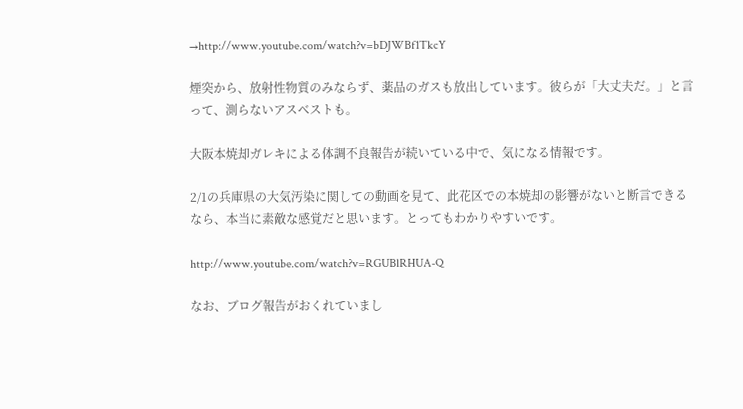→http://www.youtube.com/watch?v=bDJWBf1TkcY

煙突から、放射性物質のみならず、薬品のガスも放出しています。彼らが「大丈夫だ。」と言って、測らないアスベストも。

大阪本焼却ガレキによる体調不良報告が続いている中で、気になる情報です。

2/1の兵庫県の大気汚染に関しての動画を見て、此花区での本焼却の影響がないと断言できるなら、本当に素敵な感覚だと思います。とってもわかりやすいです。

http://www.youtube.com/watch?v=RGUBlRHUA-Q

なお、ブログ報告がおくれていまし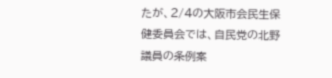たが、2/4の大阪市会民生保健委員会では、自民党の北野議員の条例案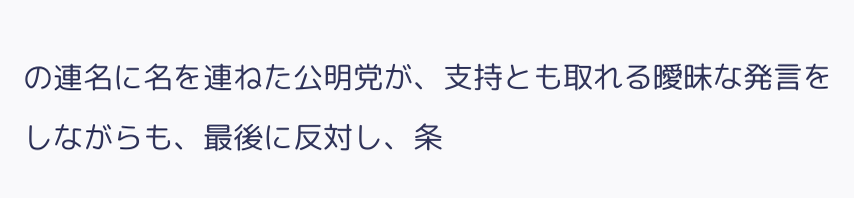の連名に名を連ねた公明党が、支持とも取れる曖昧な発言をしながらも、最後に反対し、条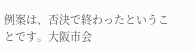例案は、否決で終わったということです。大阪市会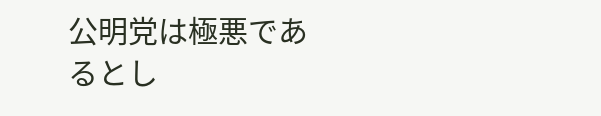公明党は極悪であるとし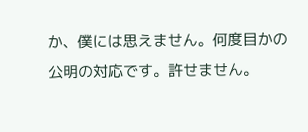か、僕には思えません。何度目かの公明の対応です。許せません。